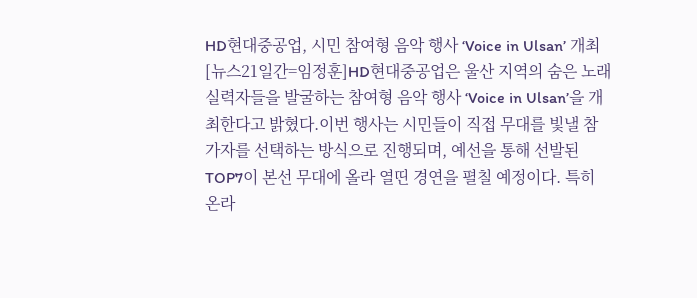HD현대중공업, 시민 참여형 음악 행사 ‘Voice in Ulsan’ 개최
[뉴스21일간=임정훈]HD현대중공업은 울산 지역의 숨은 노래 실력자들을 발굴하는 참여형 음악 행사 ‘Voice in Ulsan’을 개최한다고 밝혔다.이번 행사는 시민들이 직접 무대를 빛낼 참가자를 선택하는 방식으로 진행되며, 예선을 통해 선발된 TOP7이 본선 무대에 올라 열띤 경연을 펼칠 예정이다. 특히 온라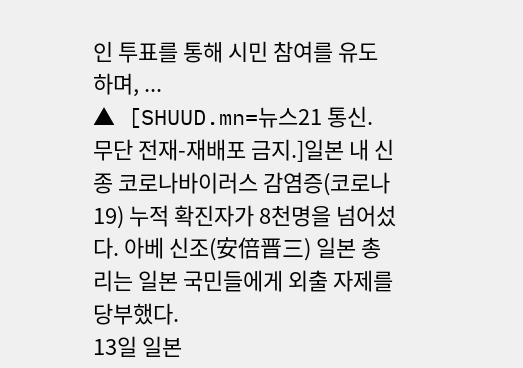인 투표를 통해 시민 참여를 유도하며, ...
▲ [SHUUD.mn=뉴스21 통신. 무단 전재-재배포 금지.]일본 내 신종 코로나바이러스 감염증(코로나19) 누적 확진자가 8천명을 넘어섰다. 아베 신조(安倍晋三) 일본 총리는 일본 국민들에게 외출 자제를 당부했다.
13일 일본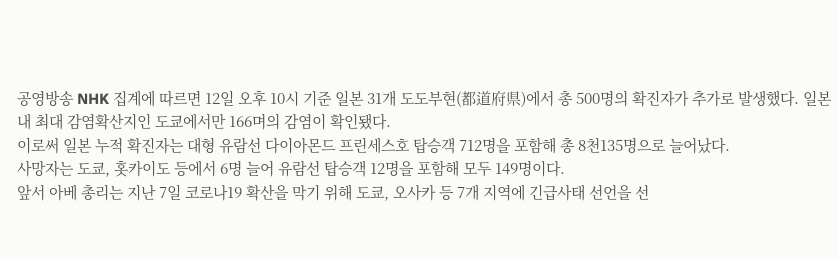공영방송 NHK 집계에 따르면 12일 오후 10시 기준 일본 31개 도도부현(都道府県)에서 총 500명의 확진자가 추가로 발생했다. 일본 내 최대 감염확산지인 도쿄에서만 166며의 감염이 확인됐다.
이로써 일본 누적 확진자는 대형 유람선 다이아몬드 프린세스호 탑승객 712명을 포함해 총 8천135명으로 늘어났다.
사망자는 도쿄, 홋카이도 등에서 6명 늘어 유람선 탑승객 12명을 포함해 모두 149명이다.
앞서 아베 총리는 지난 7일 코로나19 확산을 막기 위해 도쿄, 오사카 등 7개 지역에 긴급사태 선언을 선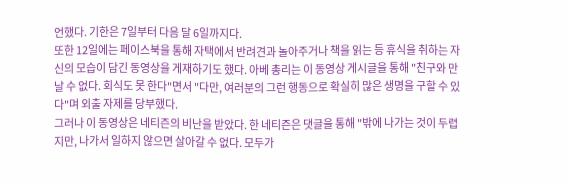언했다. 기한은 7일부터 다음 달 6일까지다.
또한 12일에는 페이스북을 통해 자택에서 반려견과 놀아주거나 책을 읽는 등 휴식을 취하는 자신의 모습이 담긴 동영상을 게재하기도 했다. 아베 총리는 이 동영상 게시글을 통해 "친구와 만날 수 없다. 회식도 못 한다"면서 "다만, 여러분의 그런 행동으로 확실히 많은 생명을 구할 수 있다"며 외출 자제를 당부했다.
그러나 이 동영상은 네티즌의 비난을 받았다. 한 네티즌은 댓글을 통해 "밖에 나가는 것이 두렵지만, 나가서 일하지 않으면 살아갈 수 없다. 모두가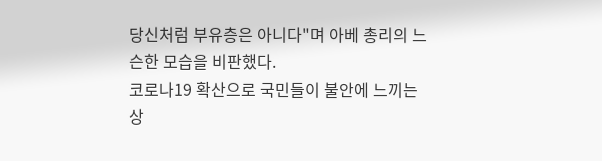당신처럼 부유층은 아니다"며 아베 총리의 느슨한 모습을 비판했다.
코로나19 확산으로 국민들이 불안에 느끼는 상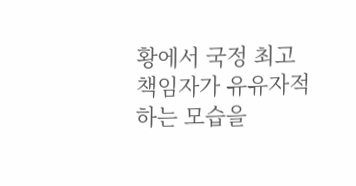황에서 국정 최고 책임자가 유유자적하는 모습을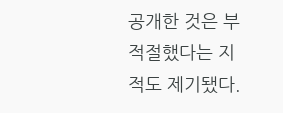공개한 것은 부적절했다는 지적도 제기됐다.